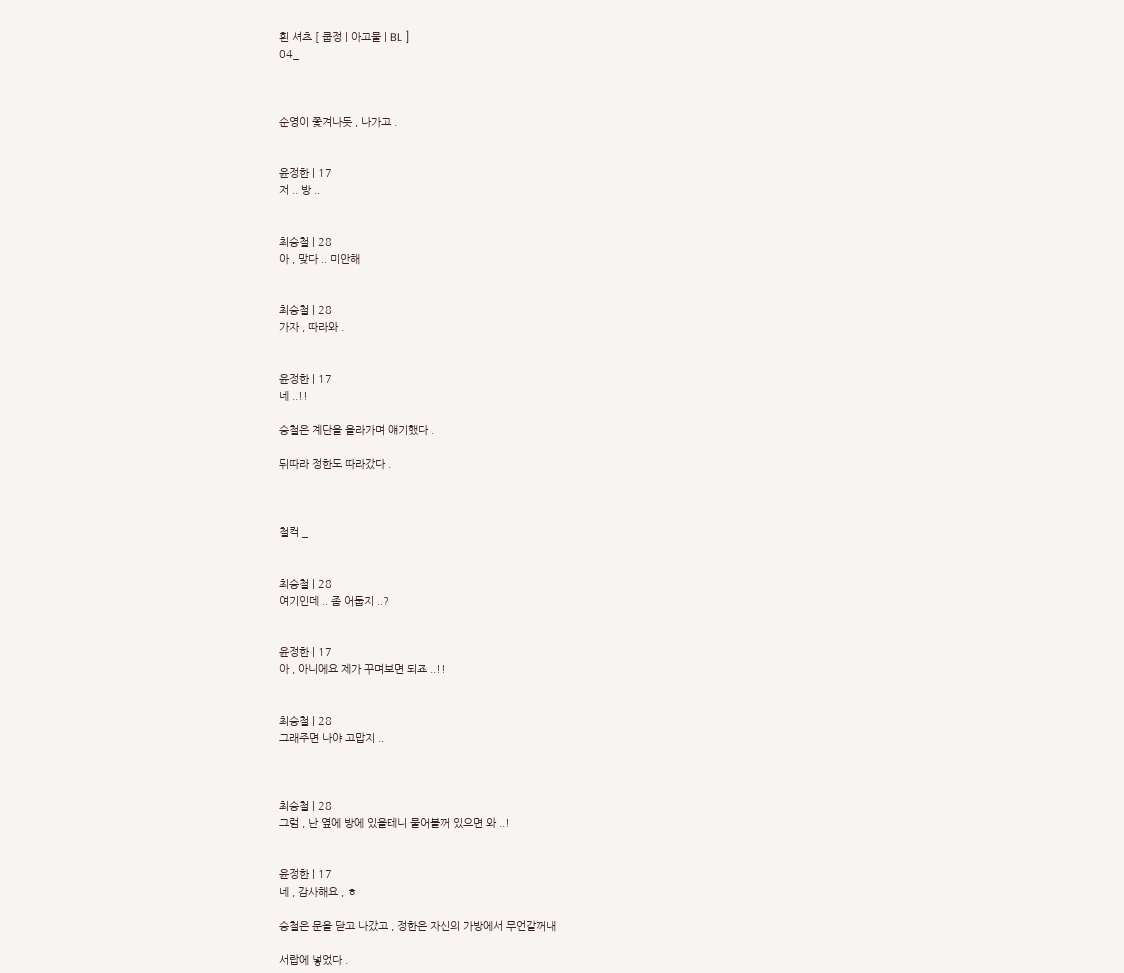흰 셔츠 [ 쿱정 | 아고물 | BL ]
04_



순영이 쫓겨나듯 , 나가고 .


윤정한 | 17
저 .. 방 ..


최승철 | 28
아 , 맞다 .. 미안해


최승철 | 28
가자 , 따라와 .


윤정한 | 17
네 ..!!

승철은 계단을 올라가며 얘기했다 .

뒤따라 정한도 따라갔다 .



철컥 _


최승철 | 28
여기인데 .. 좀 어둡지 ..?


윤정한 | 17
아 , 아니에요 제가 꾸며보면 되죠 ..!!


최승철 | 28
그래주면 나야 고맙지 ..



최승철 | 28
그럼 , 난 옆에 방에 있을테니 물어볼꺼 있으면 와 ..!


윤정한 | 17
네 , 감사해요 , ㅎ

승철은 문을 닫고 나갔고 , 정한은 자신의 가방에서 무언갈꺼내

서랍에 넣었다 .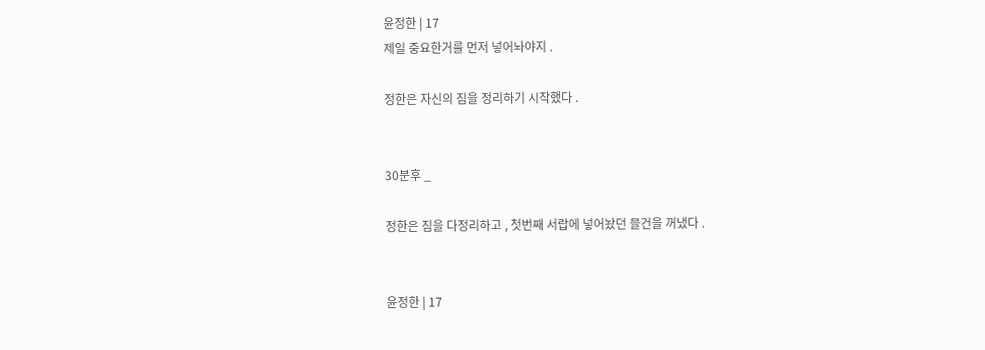윤정한 | 17
제일 중요한거를 먼저 넣어놔야지 .

정한은 자신의 짐을 정리하기 시작했다 .


30분후 _

정한은 짐을 다정리하고 , 첫번째 서랍에 넣어놨던 믈건을 꺼냈다 .


윤정한 | 17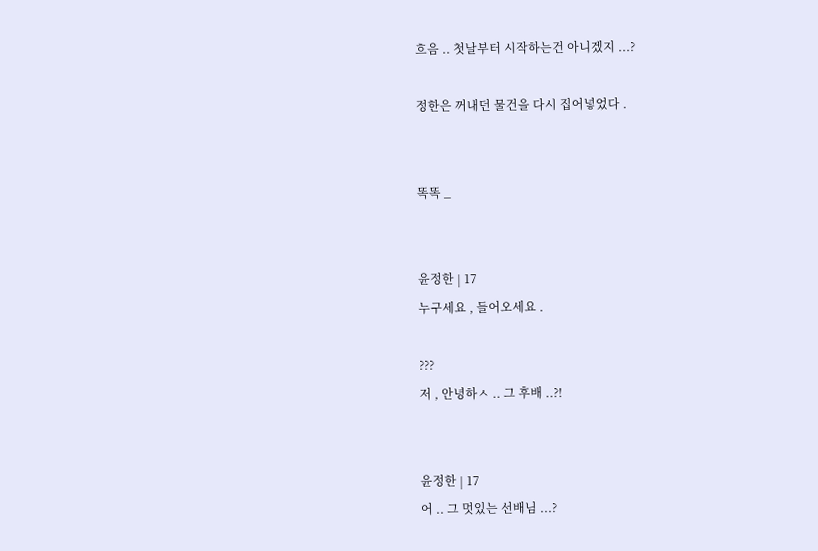흐음 .. 첫날부터 시작하는건 아니겠지 ...?

정한은 꺼내던 물건을 다시 집어넣었다 .


똑똑 _


윤정한 | 17
누구세요 , 들어오세요 .

???
저 , 안녕하ㅅ .. 그 후배 ..?!


윤정한 | 17
어 .. 그 멋있는 선배님 ...?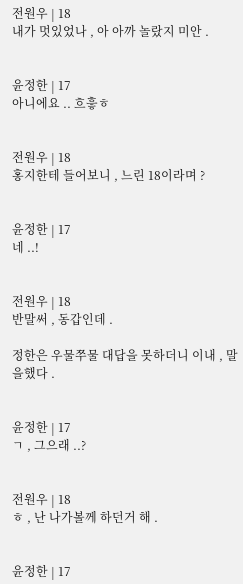전원우 | 18
내가 멋있었나 , 아 아까 놀랐지 미안 .


윤정한 | 17
아니에요 .. 흐흫ㅎ


전원우 | 18
홍지한테 들어보니 , 느린 18이라며 ?


윤정한 | 17
네 ..!


전원우 | 18
반말써 , 동갑인데 .

정한은 우물쭈물 대답을 못하더니 이내 , 말을했다 .


윤정한 | 17
ㄱ , 그으래 ..?


전원우 | 18
ㅎ , 난 나가볼께 하던거 해 .


윤정한 | 17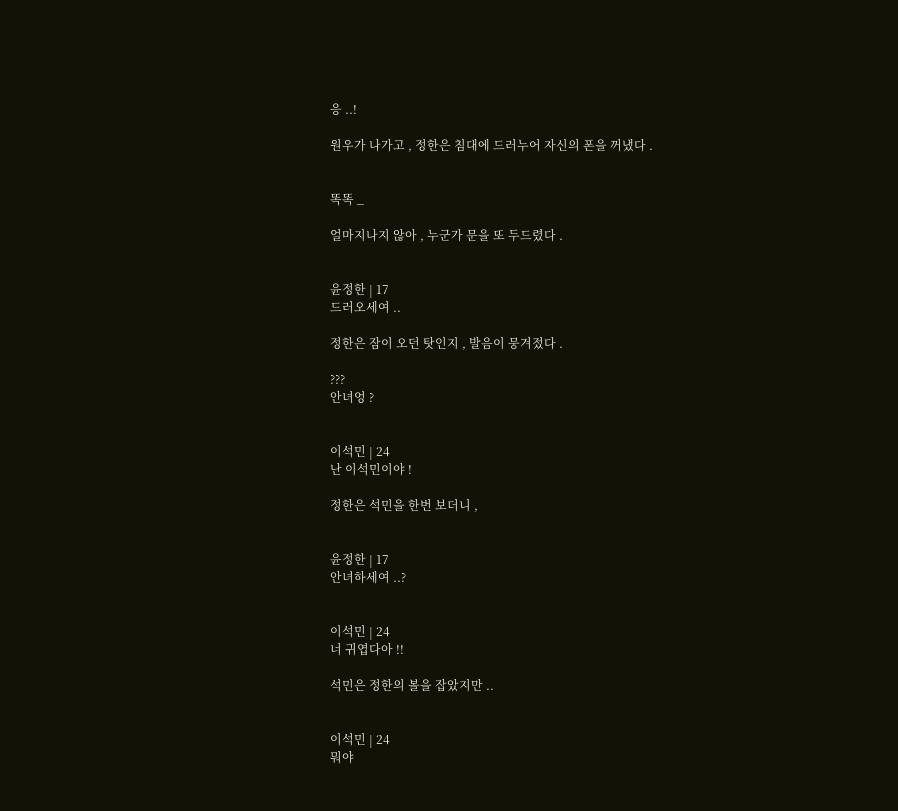응 ..!

원우가 나가고 , 정한은 침대에 드러누어 자신의 폰을 꺼냈다 .


똑똑 _

얼마지나지 않아 , 누군가 문을 또 두드렸다 .


윤정한 | 17
드러오세여 ..

정한은 잠이 오던 탓인지 , 발음이 뭉겨젔다 .

???
안녀엉 ?


이석민 | 24
난 이석민이야 !

정한은 석민을 한번 보더니 ,


윤정한 | 17
안녀하세여 ..?


이석민 | 24
너 귀엽다아 !!

석민은 정한의 볼을 잡았지만 ..


이석민 | 24
뭐야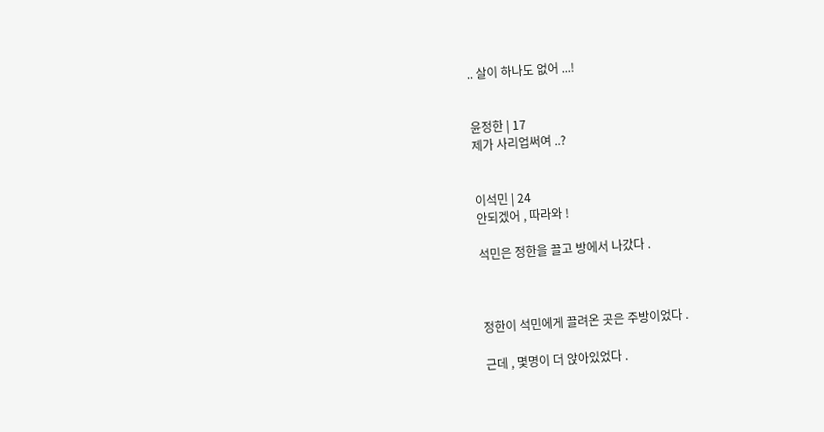.. 살이 하나도 없어 ...!


윤정한 | 17
제가 사리업써여 ..?


이석민 | 24
안되겠어 , 따라와 !

석민은 정한을 끌고 방에서 나갔다 .



정한이 석민에게 끌려온 곳은 주방이었다 .

근데 , 몇명이 더 앉아있었다 .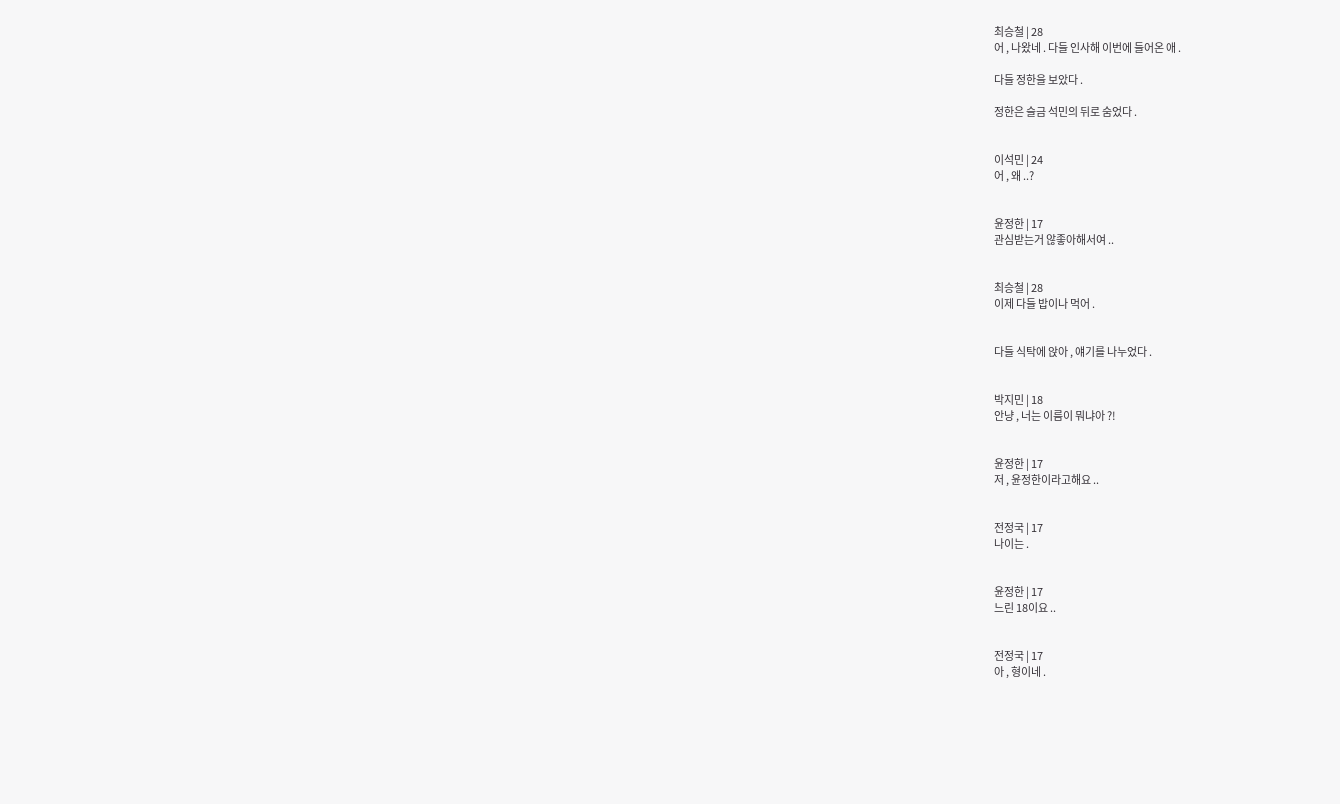최승철 | 28
어 , 나왔네 . 다들 인사해 이번에 들어온 애 .

다들 정한을 보았다 .

정한은 슬금 석민의 뒤로 숨었다 .


이석민 | 24
어 , 왜 ..?


윤정한 | 17
관심받는거 않좋아해서여 ..


최승철 | 28
이제 다들 밥이나 먹어 .


다들 식탁에 앉아 , 얘기를 나누었다 .


박지민 | 18
안냥 , 너는 이름이 뭐냐아 ?!


윤정한 | 17
저 , 윤정한이라고해요 ..


전정국 | 17
나이는 .


윤정한 | 17
느린 18이요 ..


전정국 | 17
아 , 형이네 .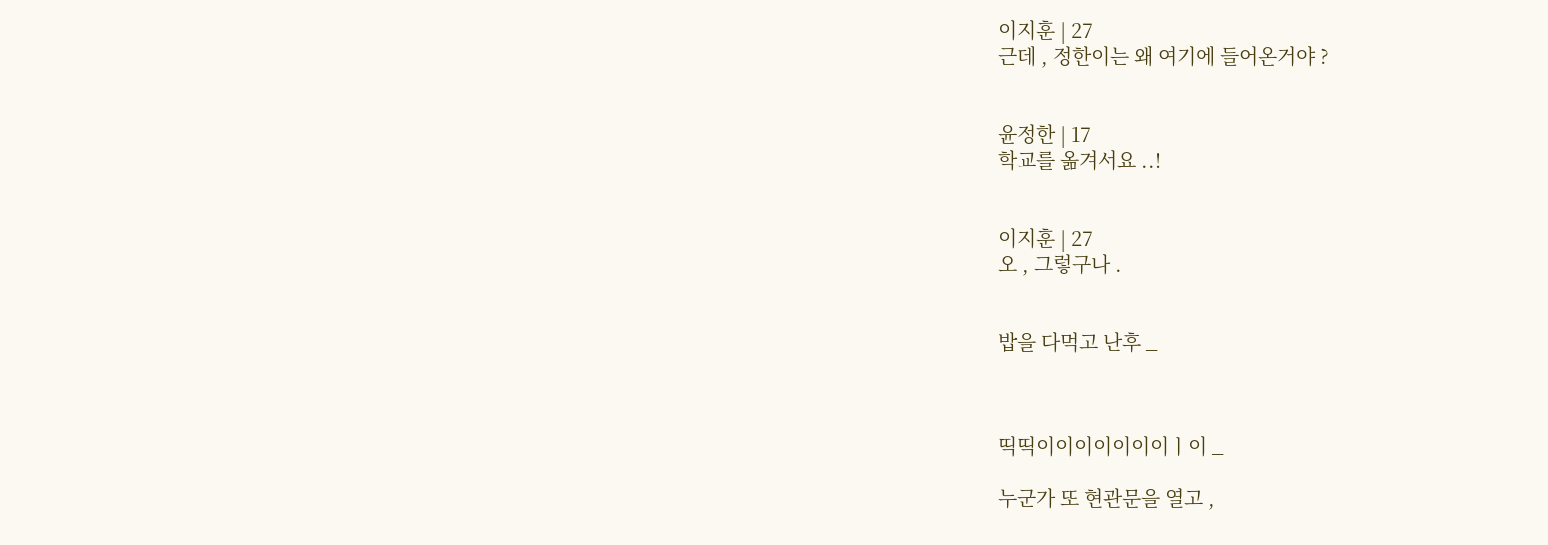이지훈 | 27
근데 , 정한이는 왜 여기에 들어온거야 ?


윤정한 | 17
학교를 옮겨서요 ..!


이지훈 | 27
오 , 그렇구나 .


밥을 다먹고 난후 _



띡띡이이이이이이이ㅣ이 _

누군가 또 현관문을 열고 ,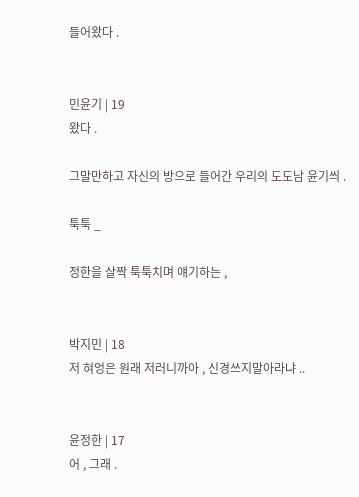들어왔다 .


민윤기 | 19
왔다 .

그말만하고 자신의 방으로 들어간 우리의 도도남 윤기씌 .

툭툭 _

정한을 살짝 툭툭치며 얘기하는 ,


박지민 | 18
저 혀엉은 원래 저러니까아 , 신경쓰지말아라냐 ..


윤정한 | 17
어 , 그래 .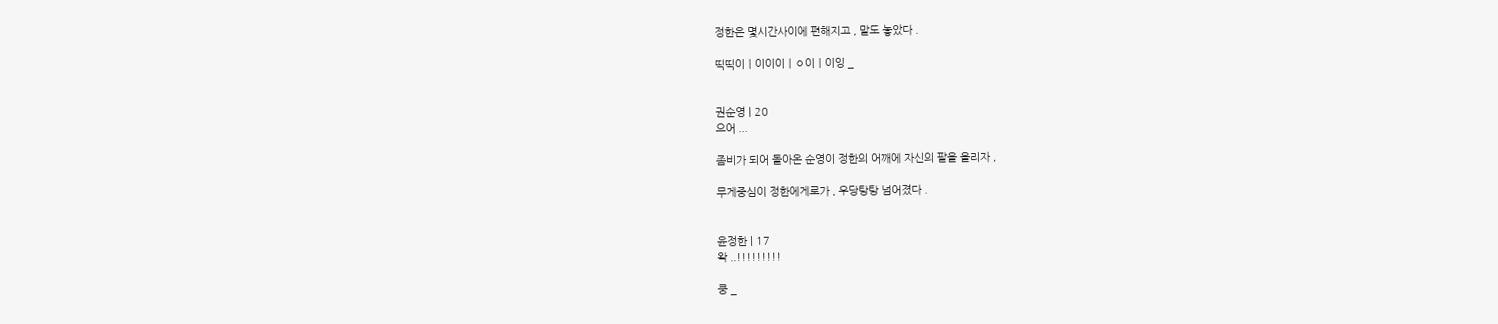정한은 몇시간사이에 편해지고 , 말도 놓았다 .

띡띡이ㅣ이이이ㅣㅇ이ㅣ이잉 _


권순영 | 20
으어 ...

좀비가 되어 돌아온 순영이 정한의 어깨에 자신의 팔을 올리자 ,

무게중심이 정한에게로가 , 우당탕탕 넘어졌다 .


윤정한 | 17
왁 ..!!!!!!!!!

쿵 _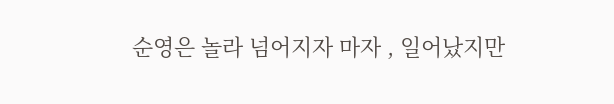순영은 놀라 넘어지자 마자 , 일어났지만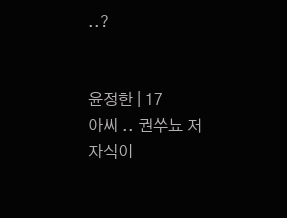..?


윤정한 | 17
아씨 .. 권쑤뇨 저 자식이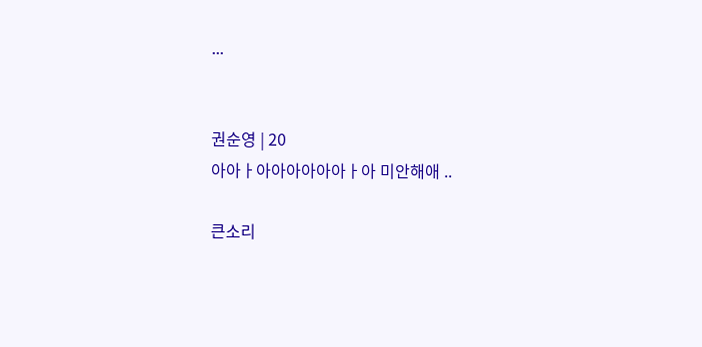...


권순영 | 20
아아ㅏ아아아아아아ㅏ아 미안해애 ..

큰소리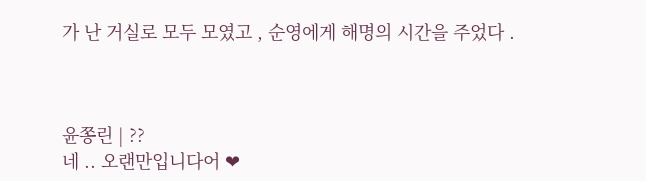가 난 거실로 모두 모였고 , 순영에게 해명의 시간을 주었다 .



윤쫑린 | ??
네 .. 오랜만입니다어 ❤